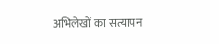अभिलेखों का सत्यापन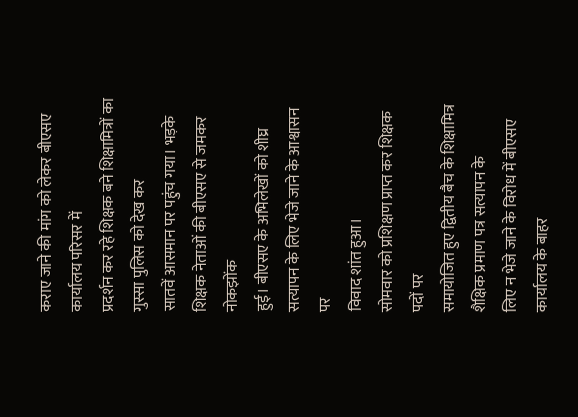कराए जाने की मांग को लेकर बीएसए कार्यालय परिसर में
प्रदर्शन कर रहे शिक्षक बने शिक्षामित्रों का गुस्सा पुलिस को देख कर
सातवें आसमान पर पहुंच गया। भड़के शिक्षक नेताओं की बीएसए से जमकर नोकझोंक
हुई। बीएसए के अभिलेखों को शीघ्र सत्यापन के लिए भेजे जाने के आश्वासन पर
विवाद शांत हुआ।
सोमवार को प्रशिक्षण प्राप्त कर शिक्षक पदों पर
समायोजित हुए द्वितीय बैच के शिक्षामित्र शैक्षिक प्रमाण पत्र सत्यापन के
लिए न भेजे जाने के विरोध में बीएसए कार्यालय के बाहर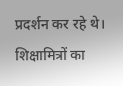प्रदर्शन कर रहे थे।
शिक्षामित्रों का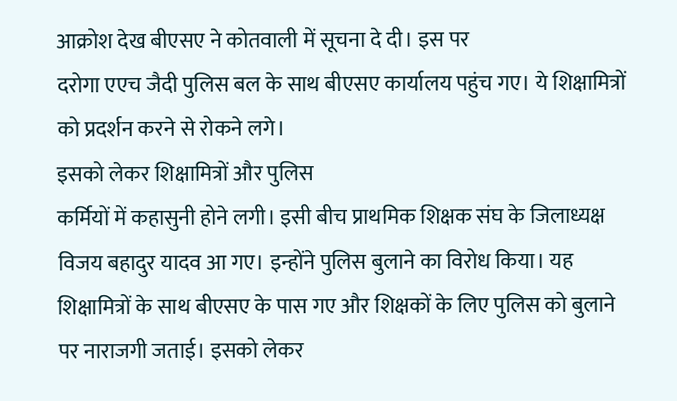आक्रोश देख बीएसए ने कोतवाली में सूचना दे दी। इस पर
दरोगा एएच जैदी पुलिस बल के साथ बीएसए कार्यालय पहुंच गए। ये शिक्षामित्रों
को प्रदर्शन करने से रोकने लगे।
इसको लेकर शिक्षामित्रों और पुलिस
कर्मियों में कहासुनी होने लगी। इसी बीच प्राथमिक शिक्षक संघ के जिलाध्यक्ष
विजय बहादुर यादव आ गए। इन्होंने पुलिस बुलाने का विरोध किया। यह
शिक्षामित्रों के साथ बीएसए के पास गए और शिक्षकों के लिए पुलिस को बुलाने
पर नाराजगी जताई। इसको लेकर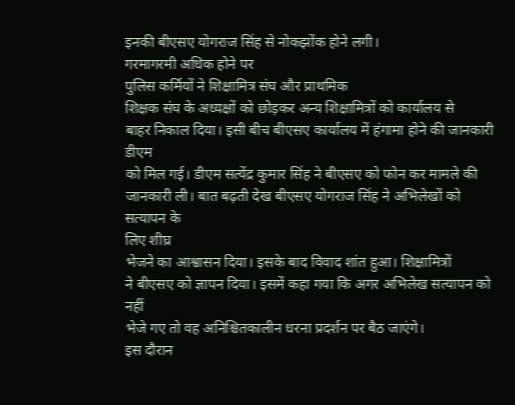इनकी बीएसए योगराज सिंह से नोकझोंक होने लगी।
गरमागरमी अधिक होने पर
पुलिस कर्मियों ने शिक्षामित्र संघ और प्राथमिक
शिक्षक संघ के अध्यक्षों को छोड़कर अन्य शिक्षामित्रों को कार्यालय से
बाहर निकाल दिया। इसी बीच बीएसए कार्यालय में हंगामा होने की जानकारी डीएम
को मिल गई। डीएम सत्येंद्र कुमार सिंह ने बीएसए को फोन कर मामले की
जानकारी ली। बात बढ़ती देख बीएसए योगराज सिंह ने अभिलेखों को सत्यापन के
लिए शीघ्र
भेजने का आश्वासन दिया। इसके बाद विवाद शांत हुआ। शिक्षामित्रों
ने बीएसए को ज्ञापन दिया। इसमें कहा गया कि अगर अभिलेख सत्यापन को नहीं
भेजे गए तो वह अनिश्चितकालीन धरना प्रदर्शन पर बैठ जाएंगे।
इस दौरान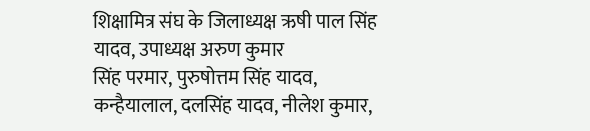शिक्षामित्र संघ के जिलाध्यक्ष ऋषी पाल सिंह यादव, उपाध्यक्ष अरुण कुमार
सिंह परमार, पुरुषोत्तम सिंह यादव, कन्हैयालाल, दलसिंह यादव, नीलेश कुमार,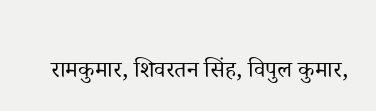रामकुमार, शिवरतन सिंह, विपुल कुमार,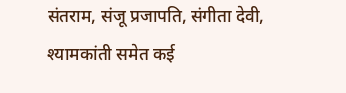संतराम, संजू प्रजापति, संगीता देवी,
श्यामकांती समेत कई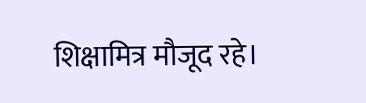शिक्षामित्र मौजूद रहे।